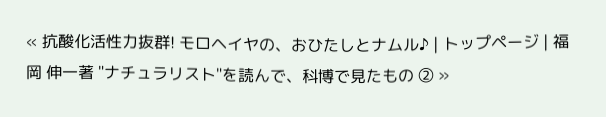« 抗酸化活性力抜群! モロヘイヤの、おひたしとナムル♪ | トップページ | 福岡 伸一著 "ナチュラリスト"を読んで、科博で見たもの ② »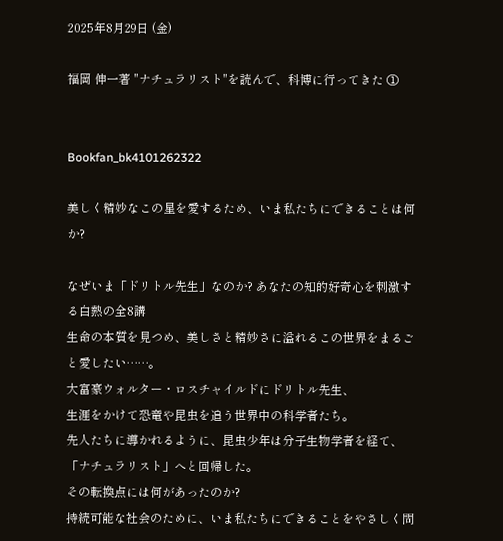2025年8月29日 (金)

福岡 伸一著 "ナチュラリスト"を読んで、科博に行ってきた ①


Bookfan_bk4101262322

美しく精妙なこの星を愛するため、いま私たちにできることは何か?

なぜいま「ドリトル先生」なのか? あなたの知的好奇心を刺激する白熱の全8講
生命の本質を見つめ、美しさと精妙さに溢れるこの世界をまるごと愛したい……。
大富豪ウォルター・ロスチャイルドにドリトル先生、
生涯をかけて恐竜や昆虫を追う世界中の科学者たち。
先人たちに導かれるように、昆虫少年は分子生物学者を経て、「ナチュラリスト」へと回帰した。
その転換点には何があったのか?
持続可能な社会のために、いま私たちにできることをやさしく問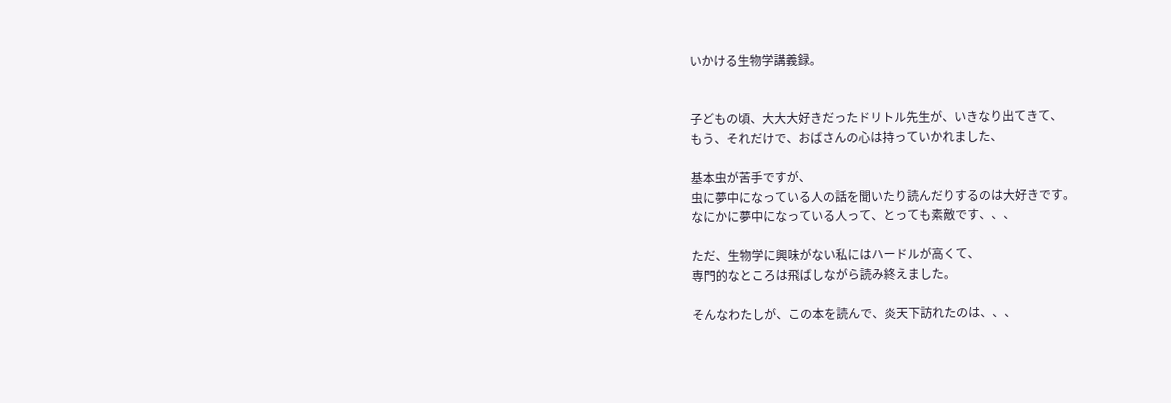いかける生物学講義録。


子どもの頃、大大大好きだったドリトル先生が、いきなり出てきて、
もう、それだけで、おばさんの心は持っていかれました、

基本虫が苦手ですが、
虫に夢中になっている人の話を聞いたり読んだりするのは大好きです。
なにかに夢中になっている人って、とっても素敵です、、、

ただ、生物学に興味がない私にはハードルが高くて、
専門的なところは飛ばしながら読み終えました。

そんなわたしが、この本を読んで、炎天下訪れたのは、、、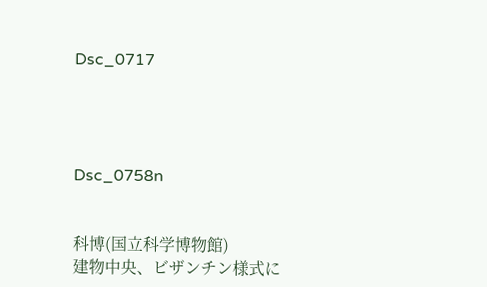Dsc_0717




Dsc_0758n


科博(国立科学博物館)
建物中央、ビザンチン様式に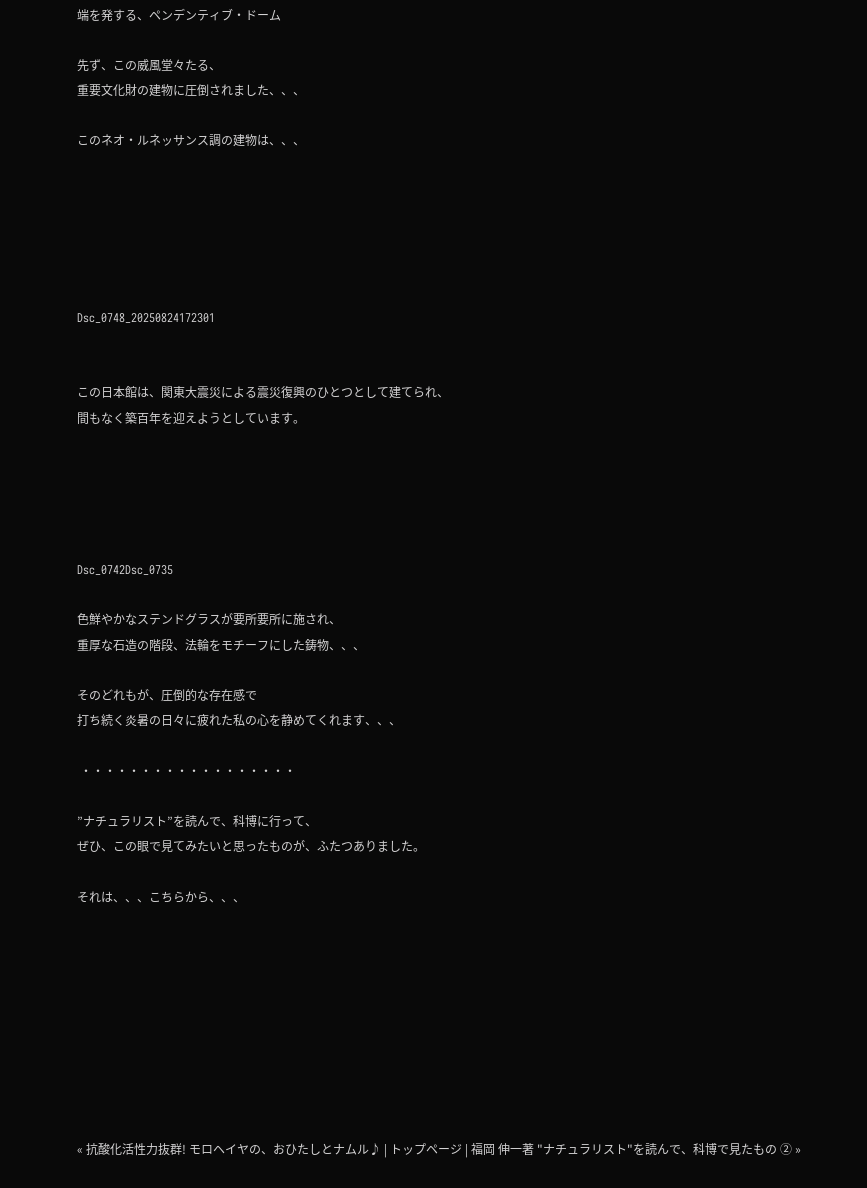端を発する、ペンデンティブ・ドーム

先ず、この威風堂々たる、
重要文化財の建物に圧倒されました、、、

このネオ・ルネッサンス調の建物は、、、






Dsc_0748_20250824172301


この日本館は、関東大震災による震災復興のひとつとして建てられ、
間もなく築百年を迎えようとしています。





Dsc_0742Dsc_0735

色鮮やかなステンドグラスが要所要所に施され、
重厚な石造の階段、法輪をモチーフにした鋳物、、、

そのどれもが、圧倒的な存在感で
打ち続く炎暑の日々に疲れた私の心を静めてくれます、、、

 ・・・・・・・・・・・・・・・・・・

”ナチュラリスト”を読んで、科博に行って、
ぜひ、この眼で見てみたいと思ったものが、ふたつありました。

それは、、、こちらから、、、









« 抗酸化活性力抜群! モロヘイヤの、おひたしとナムル♪ | トップページ | 福岡 伸一著 "ナチュラリスト"を読んで、科博で見たもの ② »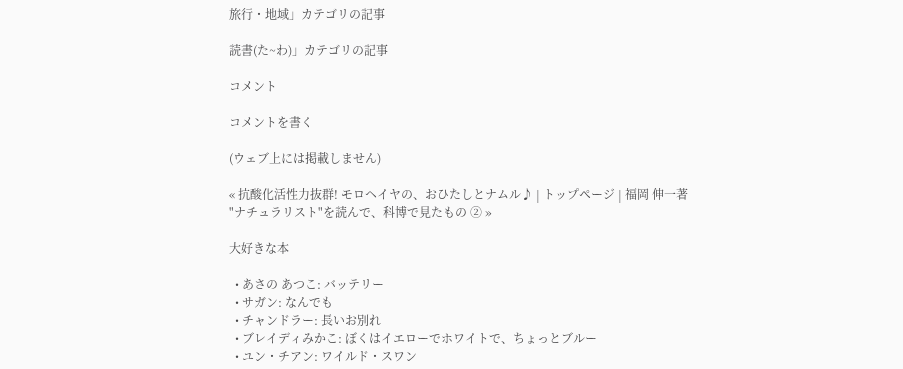旅行・地域」カテゴリの記事

読書(た~わ)」カテゴリの記事

コメント

コメントを書く

(ウェブ上には掲載しません)

« 抗酸化活性力抜群! モロヘイヤの、おひたしとナムル♪ | トップページ | 福岡 伸一著 "ナチュラリスト"を読んで、科博で見たもの ② »

大好きな本

  • あさの あつこ: バッテリー
  • サガン: なんでも
  • チャンドラー: 長いお別れ
  • ブレイディみかこ: ぼくはイエローでホワイトで、ちょっとブルー
  • ユン・チアン: ワイルド・スワン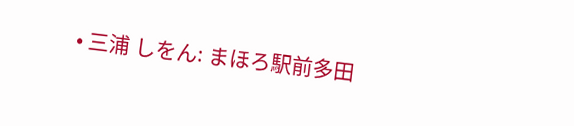• 三浦 しをん: まほろ駅前多田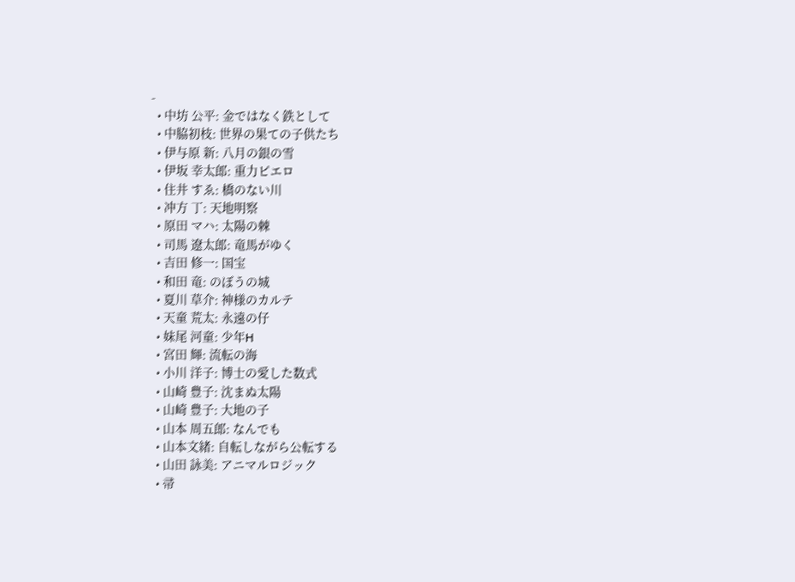-
  • 中坊 公平: 金ではなく鉄として
  • 中脇初枝: 世界の果ての子供たち
  • 伊与原 新: 八月の銀の雪
  • 伊坂 幸太郎: 重力ピエロ
  • 住井 すゑ: 橋のない川
  • 冲方 丁: 天地明察
  • 原田 マハ: 太陽の棘
  • 司馬 遼太郎: 竜馬がゆく
  • 吉田 修一: 国宝
  • 和田 竜: のぼうの城
  • 夏川 草介: 神様のカルテ
  • 天童 荒太: 永遠の仔
  • 妹尾 河童: 少年H
  • 宮田 輝: 流転の海
  • 小川 洋子: 博士の愛した数式
  • 山崎 豊子: 沈まぬ太陽
  • 山崎 豊子: 大地の子
  • 山本 周五郎: なんでも
  • 山本文緒: 自転しながら公転する
  • 山田 詠美: アニマルロジック
  • 帚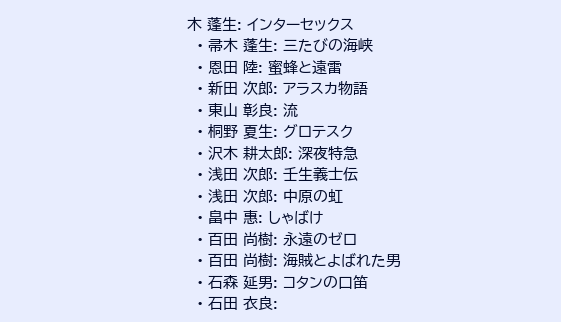木 蓬生: インターセックス
  • 帚木 蓬生: 三たびの海峡
  • 恩田 陸: 蜜蜂と遠雷
  • 新田 次郎: アラスカ物語
  • 東山 彰良: 流
  • 桐野 夏生: グロテスク
  • 沢木 耕太郎: 深夜特急
  • 浅田 次郎: 壬生義士伝
  • 浅田 次郎: 中原の虹
  • 畠中 惠: しゃばけ
  • 百田 尚樹: 永遠のゼロ
  • 百田 尚樹: 海賊とよばれた男
  • 石森 延男: コタンの口笛
  • 石田 衣良: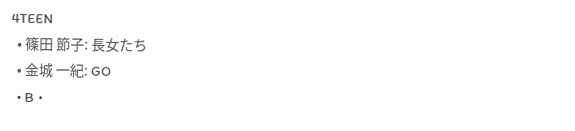4TEEN
  • 篠田 節子: 長女たち
  • 金城 一紀: GO
  • B・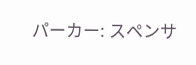パーカー: スペンサ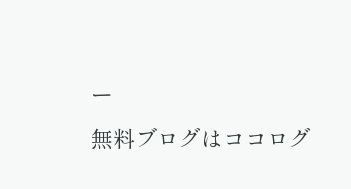ー
無料ブログはココログ